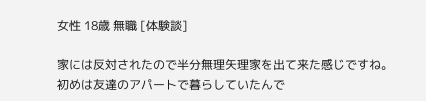女性 18歳 無職 [体験談]

家には反対されたので半分無理矢理家を出て来た感じですね。
初めは友達のアパートで暮らしていたんで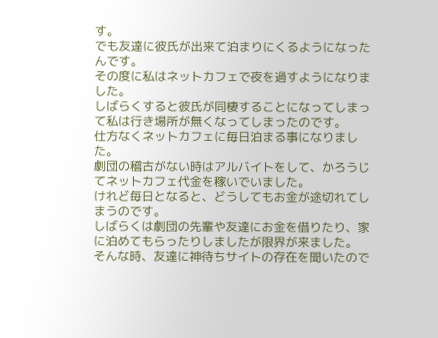す。
でも友達に彼氏が出来て泊まりにくるようになったんです。
その度に私はネットカフェで夜を過すようになりました。
しばらくすると彼氏が同棲することになってしまって私は行き場所が無くなってしまったのです。
仕方なくネットカフェに毎日泊まる事になりました。
劇団の稽古がない時はアルバイトをして、かろうじてネットカフェ代金を稼いでいました。
けれど毎日となると、どうしてもお金が途切れてしまうのです。
しばらくは劇団の先輩や友達にお金を借りたり、家に泊めてもらったりしましたが限界が来ました。
そんな時、友達に神待ちサイトの存在を聞いたので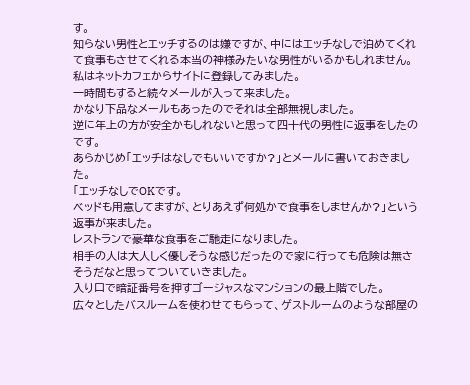す。
知らない男性とエッチするのは嫌ですが、中にはエッチなしで泊めてくれて食事もさせてくれる本当の神様みたいな男性がいるかもしれません。
私はネットカフェからサイトに登録してみました。
一時間もすると続々メールが入って来ました。
かなり下品なメールもあったのでそれは全部無視しました。
逆に年上の方が安全かもしれないと思って四十代の男性に返事をしたのです。
あらかじめ「エッチはなしでもいいですか?」とメールに書いておきました。
「エッチなしでOKです。
ベッドも用意してますが、とりあえず何処かで食事をしませんか?」という返事が来ました。
レストランで豪華な食事をご馳走になりました。
相手の人は大人しく優しそうな感じだったので家に行っても危険は無さそうだなと思ってついていきました。
入り口で暗証番号を押すゴージャスなマンションの最上階でした。
広々としたバスルームを使わせてもらって、ゲストルームのような部屋の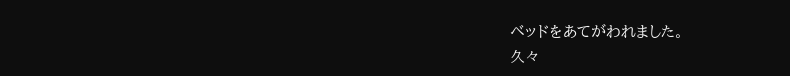ベッドをあてがわれました。
久々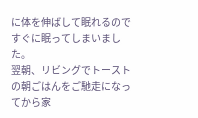に体を伸ばして眠れるのですぐに眠ってしまいました。
翌朝、リビングでトーストの朝ごはんをご馳走になってから家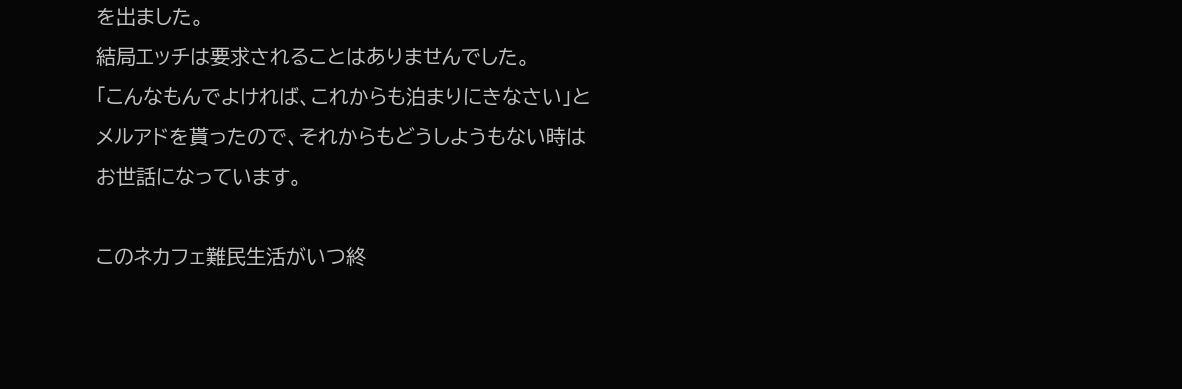を出ました。
結局エッチは要求されることはありませんでした。
「こんなもんでよければ、これからも泊まりにきなさい」とメルアドを貰ったので、それからもどうしようもない時はお世話になっています。

このネカフェ難民生活がいつ終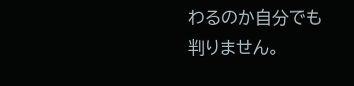わるのか自分でも判りません。